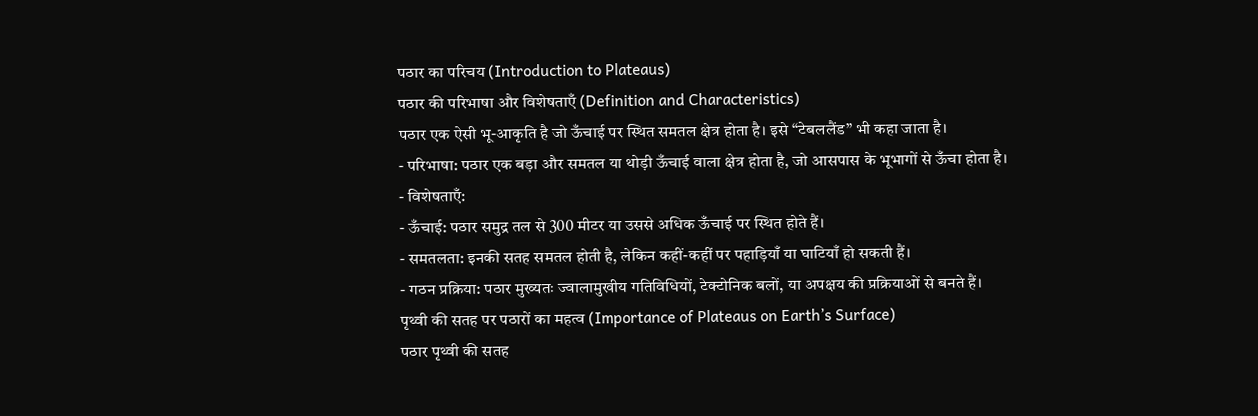पठार का परिचय (Introduction to Plateaus)
पठार की परिभाषा और विशेषताएँ (Definition and Characteristics)
पठार एक ऐसी भू-आकृति है जो ऊँचाई पर स्थित समतल क्षेत्र होता है। इसे “टेबललैंड” भी कहा जाता है।
- परिभाषा: पठार एक बड़ा और समतल या थोड़ी ऊँचाई वाला क्षेत्र होता है, जो आसपास के भूभागों से ऊँचा होता है।
- विशेषताएँ:
- ऊँचाई: पठार समुद्र तल से 300 मीटर या उससे अधिक ऊँचाई पर स्थित होते हैं।
- समतलता: इनकी सतह समतल होती है, लेकिन कहीं-कहीं पर पहाड़ियाँ या घाटियाँ हो सकती हैं।
- गठन प्रक्रिया: पठार मुख्यतः ज्वालामुखीय गतिविधियों, टेक्टोनिक बलों, या अपक्षय की प्रक्रियाओं से बनते हैं।
पृथ्वी की सतह पर पठारों का महत्व (Importance of Plateaus on Earth’s Surface)
पठार पृथ्वी की सतह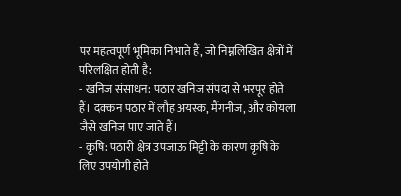पर महत्वपूर्ण भूमिका निभाते हैं, जो निम्नलिखित क्षेत्रों में परिलक्षित होती है:
- खनिज संसाधन: पठार खनिज संपदा से भरपूर होते हैं। दक्कन पठार में लौह अयस्क, मैंगनीज, और कोयला जैसे खनिज पाए जाते हैं।
- कृषि: पठारी क्षेत्र उपजाऊ मिट्टी के कारण कृषि के लिए उपयोगी होते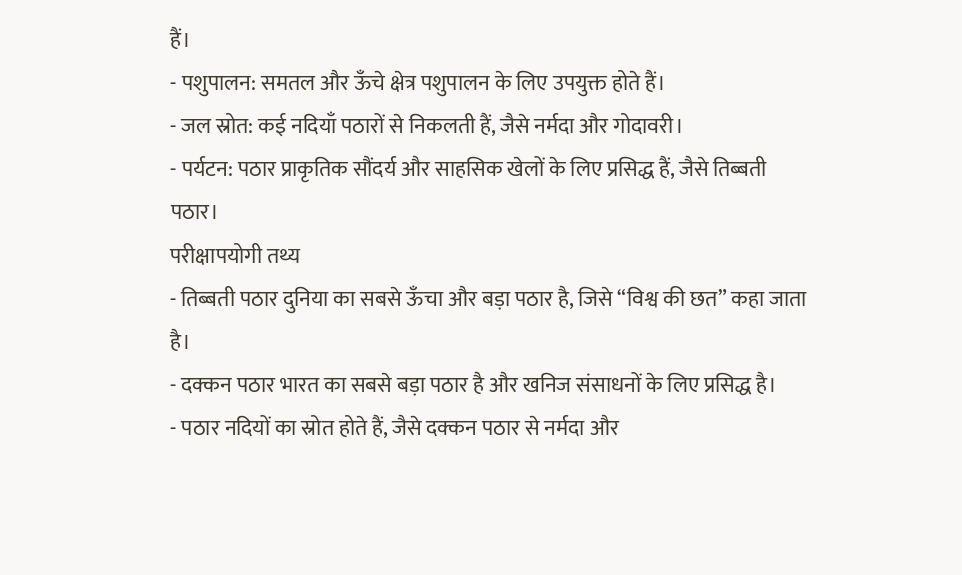हैं।
- पशुपालन: समतल और ऊँचे क्षेत्र पशुपालन के लिए उपयुक्त होते हैं।
- जल स्रोत: कई नदियाँ पठारों से निकलती हैं, जैसे नर्मदा और गोदावरी।
- पर्यटन: पठार प्राकृतिक सौंदर्य और साहसिक खेलों के लिए प्रसिद्ध हैं, जैसे तिब्बती पठार।
परीक्षापयोगी तथ्य
- तिब्बती पठार दुनिया का सबसे ऊँचा और बड़ा पठार है, जिसे “विश्व की छत” कहा जाता है।
- दक्कन पठार भारत का सबसे बड़ा पठार है और खनिज संसाधनों के लिए प्रसिद्ध है।
- पठार नदियों का स्रोत होते हैं, जैसे दक्कन पठार से नर्मदा और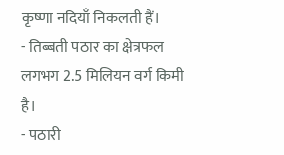कृष्णा नदियाँ निकलती हैं।
- तिब्बती पठार का क्षेत्रफल लगभग 2.5 मिलियन वर्ग किमी है।
- पठारी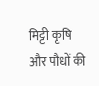मिट्टी कृषि और पौधों की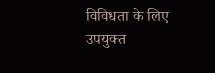विविधता के लिए उपयुक्त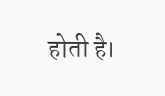होती है।